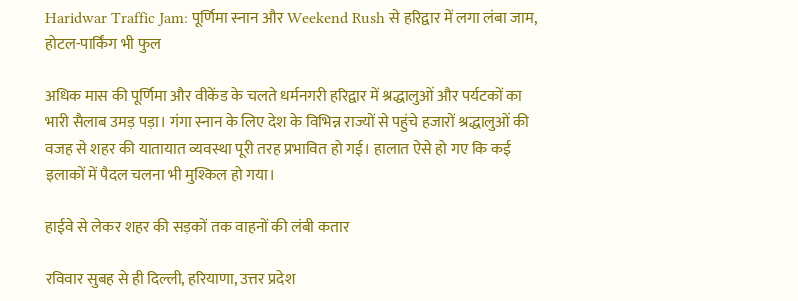Haridwar Traffic Jam: पूर्णिमा स्नान और Weekend Rush से हरिद्वार में लगा लंबा जाम, होटल-पार्किंग भी फुल

अधिक मास की पूर्णिमा और वीकेंड के चलते धर्मनगरी हरिद्वार में श्रद्धालुओं और पर्यटकों का भारी सैलाब उमड़ पड़ा। गंगा स्नान के लिए देश के विभिन्न राज्यों से पहुंचे हजारों श्रद्धालुओं की वजह से शहर की यातायात व्यवस्था पूरी तरह प्रभावित हो गई। हालात ऐसे हो गए कि कई इलाकों में पैदल चलना भी मुश्किल हो गया।

हाईवे से लेकर शहर की सड़कों तक वाहनों की लंबी कतार

रविवार सुबह से ही दिल्ली, हरियाणा, उत्तर प्रदेश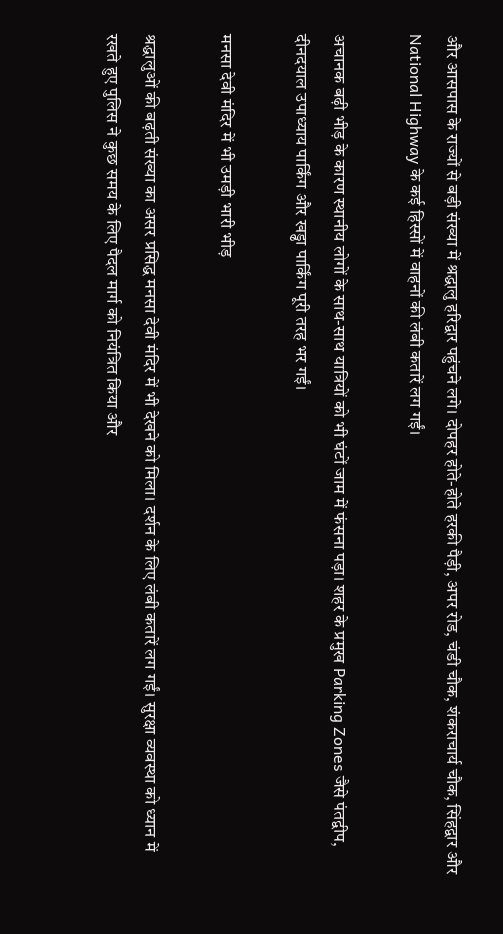और आसपास के राज्यों से बड़ी संख्या में श्रद्धालु हरिद्वार पहुंचने लगे। दोपहर होते-होते हरकी पैड़ी, अपर रोड, चंडी चौक, शंकराचार्य चौक, सिंहद्वार और National Highway के कई हिस्सों में वाहनों की लंबी कतारें लग गईं।

अचानक बढ़ी भीड़ के कारण स्थानीय लोगों के साथ-साथ यात्रियों को भी घंटों जाम में फंसना पड़ा। शहर के प्रमुख Parking Zones जैसे पंतद्वीप, दीनदयाल उपाध्याय पार्किंग और खड्ढा पार्किंग पूरी तरह भर गईं।

मनसा देवी मंदिर में भी उमड़ी भारी भीड़

श्रद्धालुओं की बढ़ती संख्या का असर प्रसिद्ध मनसा देवी मंदिर में भी देखने को मिला। दर्शन के लिए लंबी कतारें लग गईं। सुरक्षा व्यवस्था को ध्यान में रखते हुए पुलिस ने कुछ समय के लिए पैदल मार्ग को नियंत्रित किया और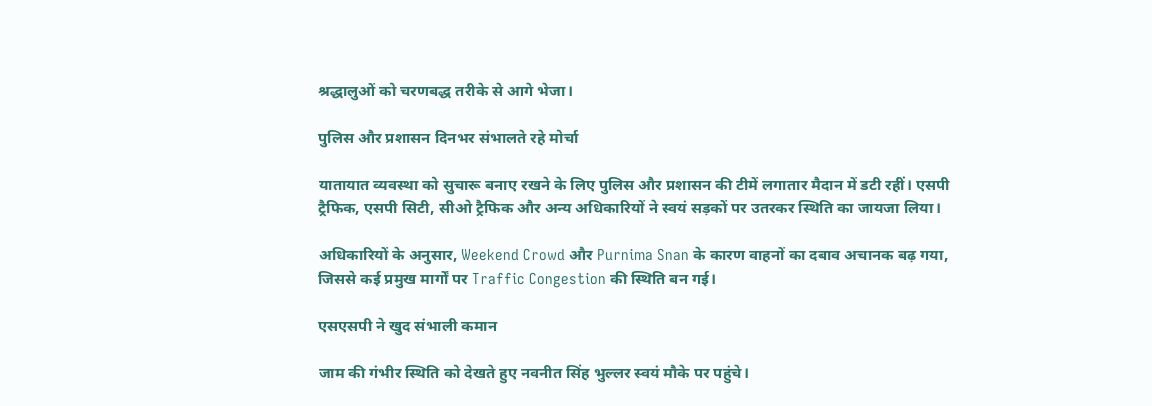श्रद्धालुओं को चरणबद्ध तरीके से आगे भेजा।

पुलिस और प्रशासन दिनभर संभालते रहे मोर्चा

यातायात व्यवस्था को सुचारू बनाए रखने के लिए पुलिस और प्रशासन की टीमें लगातार मैदान में डटी रहीं। एसपी ट्रैफिक, एसपी सिटी, सीओ ट्रैफिक और अन्य अधिकारियों ने स्वयं सड़कों पर उतरकर स्थिति का जायजा लिया।

अधिकारियों के अनुसार, Weekend Crowd और Purnima Snan के कारण वाहनों का दबाव अचानक बढ़ गया, जिससे कई प्रमुख मार्गों पर Traffic Congestion की स्थिति बन गई।

एसएसपी ने खुद संभाली कमान

जाम की गंभीर स्थिति को देखते हुए नवनीत सिंह भुल्लर स्वयं मौके पर पहुंचे।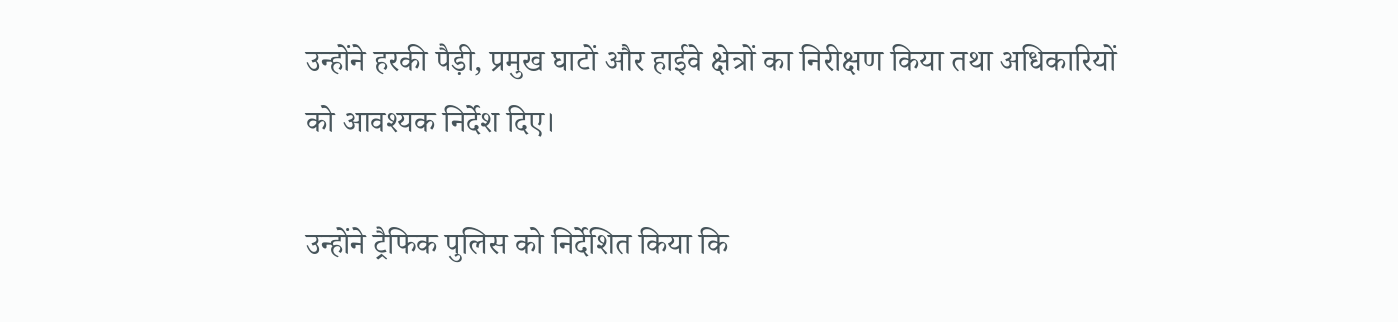उन्होंने हरकी पैड़ी, प्रमुख घाटों और हाईवे क्षेत्रों का निरीक्षण किया तथा अधिकारियों को आवश्यक निर्देश दिए।

उन्होंने ट्रैफिक पुलिस को निर्देशित किया कि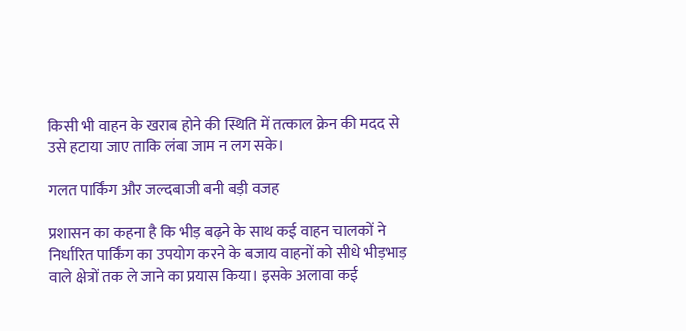किसी भी वाहन के खराब होने की स्थिति में तत्काल क्रेन की मदद से उसे हटाया जाए ताकि लंबा जाम न लग सके।

गलत पार्किंग और जल्दबाजी बनी बड़ी वजह

प्रशासन का कहना है कि भीड़ बढ़ने के साथ कई वाहन चालकों ने निर्धारित पार्किंग का उपयोग करने के बजाय वाहनों को सीधे भीड़भाड़ वाले क्षेत्रों तक ले जाने का प्रयास किया। इसके अलावा कई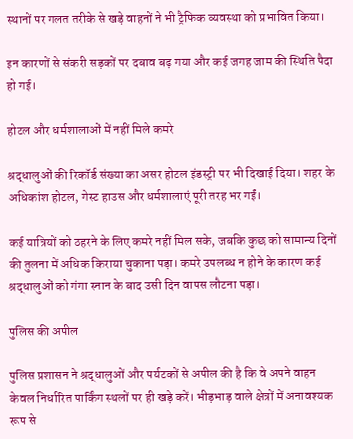स्थानों पर गलत तरीके से खड़े वाहनों ने भी ट्रैफिक व्यवस्था को प्रभावित किया।

इन कारणों से संकरी सड़कों पर दबाव बढ़ गया और कई जगह जाम की स्थिति पैदा हो गई।

होटल और धर्मशालाओं में नहीं मिले कमरे

श्रद्धालुओं की रिकॉर्ड संख्या का असर होटल इंडस्ट्री पर भी दिखाई दिया। शहर के अधिकांश होटल, गेस्ट हाउस और धर्मशालाएं पूरी तरह भर गईं।

कई यात्रियों को ठहरने के लिए कमरे नहीं मिल सके, जबकि कुछ को सामान्य दिनों की तुलना में अधिक किराया चुकाना पड़ा। कमरे उपलब्ध न होने के कारण कई श्रद्धालुओं को गंगा स्नान के बाद उसी दिन वापस लौटना पड़ा।

पुलिस की अपील

पुलिस प्रशासन ने श्रद्धालुओं और पर्यटकों से अपील की है कि वे अपने वाहन केवल निर्धारित पार्किंग स्थलों पर ही खड़े करें। भीड़भाड़ वाले क्षेत्रों में अनावश्यक रूप से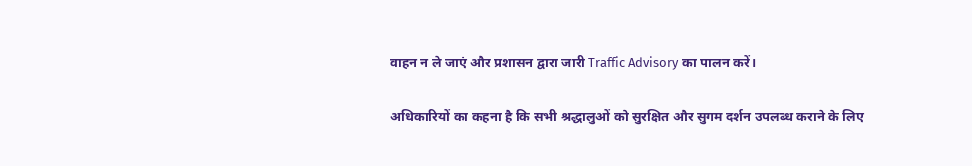वाहन न ले जाएं और प्रशासन द्वारा जारी Traffic Advisory का पालन करें।

अधिकारियों का कहना है कि सभी श्रद्धालुओं को सुरक्षित और सुगम दर्शन उपलब्ध कराने के लिए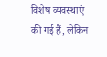विशेष व्यवस्थाएं की गई हैं, लेकिन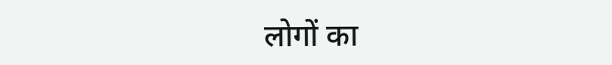लोगों का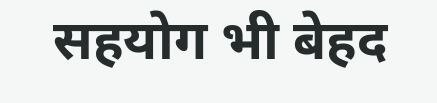सहयोग भी बेहद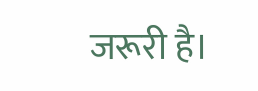जरूरी है।